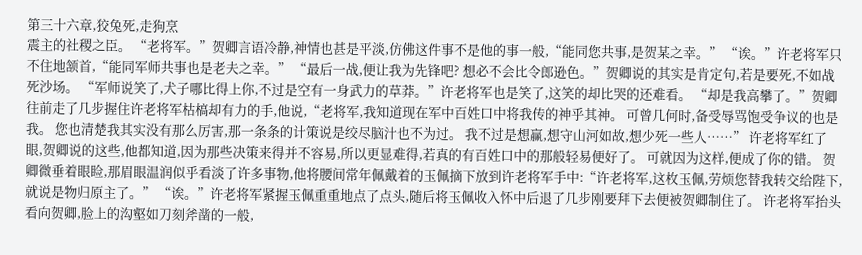第三十六章,狡兔死,走狗烹
震主的社稷之臣。 “老将军。”贺卿言语冷静,神情也甚是平淡,仿佛这件事不是他的事一般,“能同您共事,是贺某之幸。” “诶。”许老将军只不住地颔首,“能同军师共事也是老夫之幸。” “最后一战,便让我为先锋吧? 想必不会比令郎逊色。”贺卿说的其实是肯定句,若是要死,不如战死沙场。 “军师说笑了,犬子哪比得上你,不过是空有一身武力的草莽。”许老将军也是笑了,这笑的却比哭的还难看。 “却是我高攀了。”贺卿往前走了几步握住许老将军枯槁却有力的手,他说,“老将军,我知道现在军中百姓口中将我传的神乎其神。 可曾几何时,备受辱骂饱受争议的也是我。 您也清楚我其实没有那么厉害,那一条条的计策说是绞尽脑汁也不为过。 我不过是想赢,想守山河如故,想少死一些人……” 许老将军红了眼,贺卿说的这些,他都知道,因为那些决策来得并不容易,所以更显难得,若真的有百姓口中的那般轻易便好了。 可就因为这样,便成了你的错。 贺卿微垂着眼睑,那眉眼温润似乎看淡了许多事物,他将腰间常年佩戴着的玉佩摘下放到许老将军手中:“许老将军,这枚玉佩,劳烦您替我转交给陛下,就说是物归原主了。” “诶。”许老将军紧握玉佩重重地点了点头,随后将玉佩收入怀中后退了几步刚要拜下去便被贺卿制住了。 许老将军抬头看向贺卿,脸上的沟壑如刀刻斧凿的一般,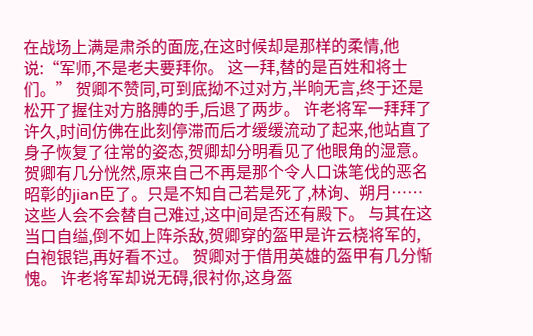在战场上满是肃杀的面庞,在这时候却是那样的柔情,他说:“军师,不是老夫要拜你。 这一拜,替的是百姓和将士们。” 贺卿不赞同,可到底拗不过对方,半晌无言,终于还是松开了握住对方胳膊的手,后退了两步。 许老将军一拜拜了许久,时间仿佛在此刻停滞而后才缓缓流动了起来,他站直了身子恢复了往常的姿态,贺卿却分明看见了他眼角的湿意。 贺卿有几分恍然,原来自己不再是那个令人口诛笔伐的恶名昭彰的jian臣了。只是不知自己若是死了,林询、朔月……这些人会不会替自己难过,这中间是否还有殿下。 与其在这当口自缢,倒不如上阵杀敌,贺卿穿的盔甲是许云桡将军的,白袍银铠,再好看不过。 贺卿对于借用英雄的盔甲有几分惭愧。 许老将军却说无碍,很衬你,这身盔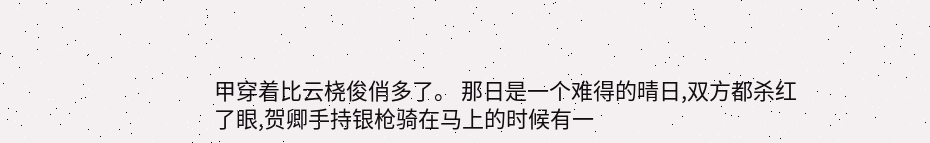甲穿着比云桡俊俏多了。 那日是一个难得的晴日,双方都杀红了眼,贺卿手持银枪骑在马上的时候有一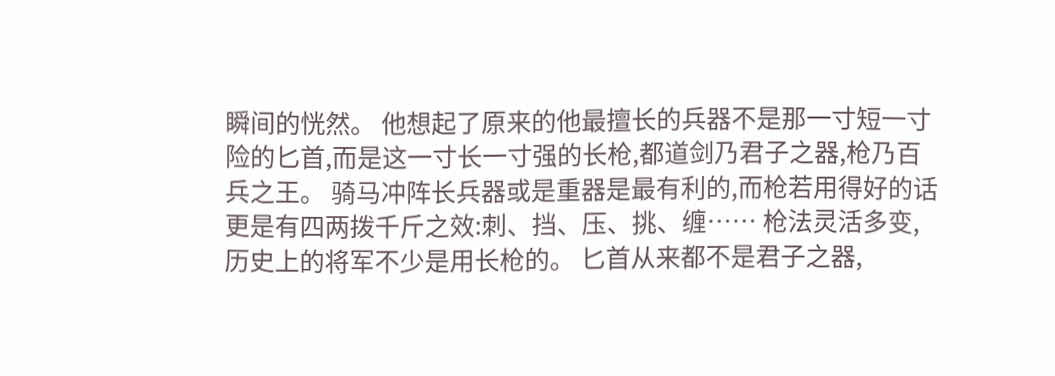瞬间的恍然。 他想起了原来的他最擅长的兵器不是那一寸短一寸险的匕首,而是这一寸长一寸强的长枪,都道剑乃君子之器,枪乃百兵之王。 骑马冲阵长兵器或是重器是最有利的,而枪若用得好的话更是有四两拨千斤之效:刺、挡、压、挑、缠…… 枪法灵活多变,历史上的将军不少是用长枪的。 匕首从来都不是君子之器,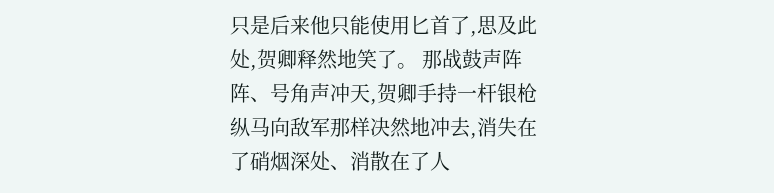只是后来他只能使用匕首了,思及此处,贺卿释然地笑了。 那战鼓声阵阵、号角声冲天,贺卿手持一杆银枪纵马向敌军那样决然地冲去,消失在了硝烟深处、消散在了人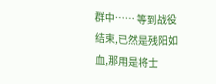群中…… 等到战役结束,已然是残阳如血,那用是将士